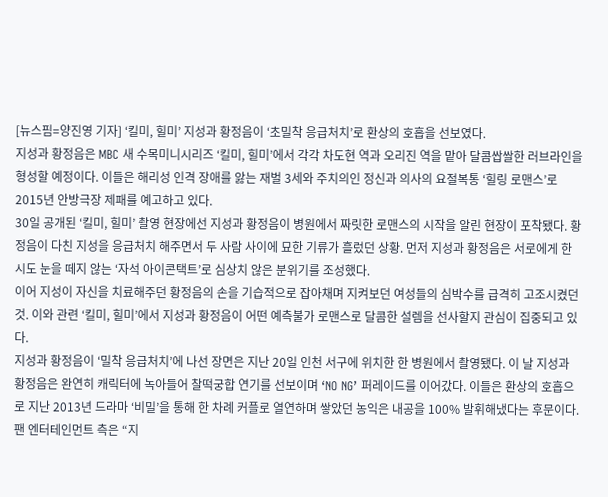[뉴스핌=양진영 기자] ‘킬미, 힐미’ 지성과 황정음이 ‘초밀착 응급처치’로 환상의 호흡을 선보였다.
지성과 황정음은 MBC 새 수목미니시리즈 ‘킬미, 힐미’에서 각각 차도현 역과 오리진 역을 맡아 달콤쌉쌀한 러브라인을 형성할 예정이다. 이들은 해리성 인격 장애를 앓는 재벌 3세와 주치의인 정신과 의사의 요절복통 ‘힐링 로맨스’로 2015년 안방극장 제패를 예고하고 있다.
30일 공개된 ‘킬미, 힐미’ 촬영 현장에선 지성과 황정음이 병원에서 짜릿한 로맨스의 시작을 알린 현장이 포착됐다. 황정음이 다친 지성을 응급처치 해주면서 두 사람 사이에 묘한 기류가 흘렀던 상황. 먼저 지성과 황정음은 서로에게 한 시도 눈을 떼지 않는 ‘자석 아이콘택트’로 심상치 않은 분위기를 조성했다.
이어 지성이 자신을 치료해주던 황정음의 손을 기습적으로 잡아채며 지켜보던 여성들의 심박수를 급격히 고조시켰던 것. 이와 관련 ‘킬미, 힐미’에서 지성과 황정음이 어떤 예측불가 로맨스로 달콤한 설렘을 선사할지 관심이 집중되고 있다.
지성과 황정음이 ‘밀착 응급처치’에 나선 장면은 지난 20일 인천 서구에 위치한 한 병원에서 촬영됐다. 이 날 지성과 황정음은 완연히 캐릭터에 녹아들어 찰떡궁합 연기를 선보이며 ‘NO NG’ 퍼레이드를 이어갔다. 이들은 환상의 호흡으로 지난 2013년 드라마 ‘비밀’을 통해 한 차례 커플로 열연하며 쌓았던 농익은 내공을 100% 발휘해냈다는 후문이다.
팬 엔터테인먼트 측은 “지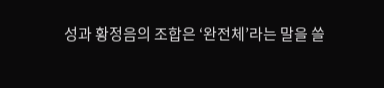성과 황정음의 조합은 ‘완전체’라는 말을 쓸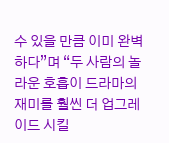수 있을 만큼 이미 완벽하다”며 “두 사람의 놀라운 호흡이 드라마의 재미를 훨씬 더 업그레이드 시킬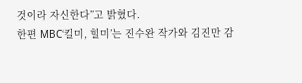것이라 자신한다”고 밝혔다.
한편 MBC‘킬미, 힐미’는 진수완 작가와 김진만 감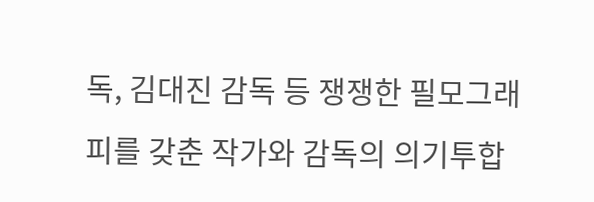독, 김대진 감독 등 쟁쟁한 필모그래피를 갖춘 작가와 감독의 의기투합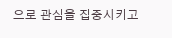으로 관심을 집중시키고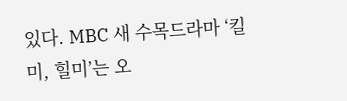있다. MBC 새 수목드라마 ‘킬미, 힐미’는 오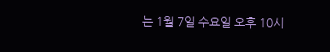는 1월 7일 수요일 오후 10시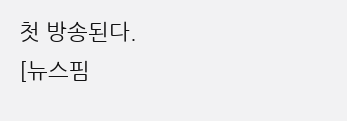첫 방송된다.
[뉴스핌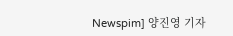Newspim] 양진영 기자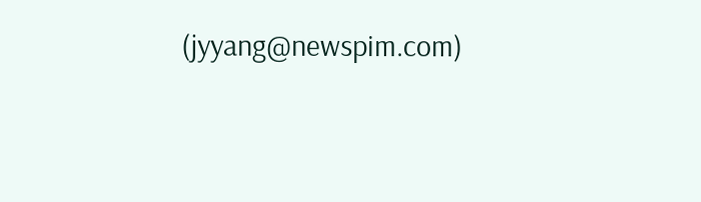(jyyang@newspim.com)